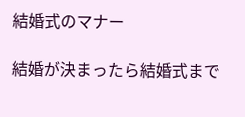結婚式のマナー

結婚が決まったら結婚式まで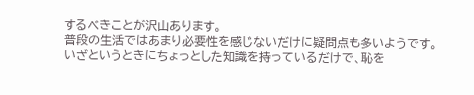するべきことが沢山あります。
普段の生活ではあまり必要性を感じないだけに疑問点も多いようです。
いざというときにちょっとした知識を持っているだけで、恥を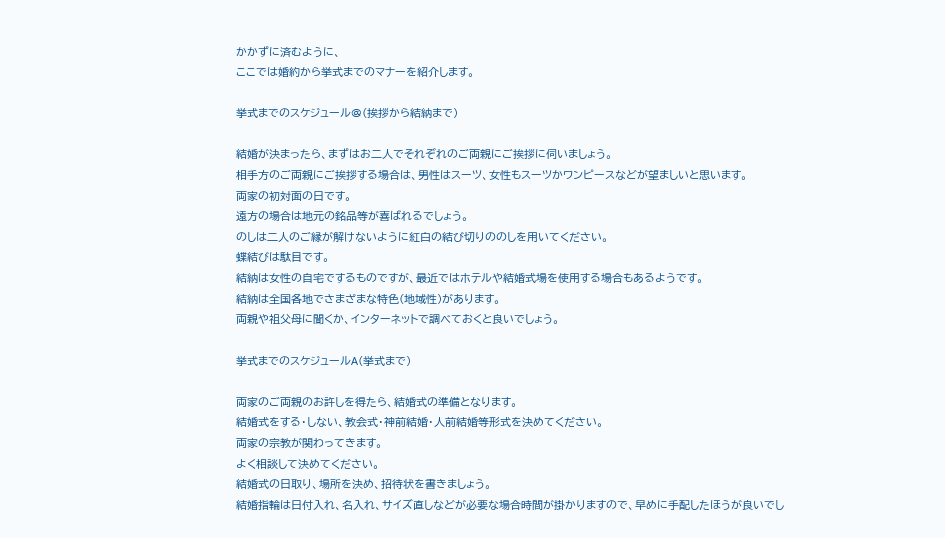かかずに済むように、
ここでは婚約から挙式までのマナーを紹介します。

挙式までのスケジュール@(挨拶から結納まで)

結婚が決まったら、まずはお二人でそれぞれのご両親にご挨拶に伺いましょう。
相手方のご両親にご挨拶する場合は、男性はスーツ、女性もスーツかワンピースなどが望ましいと思います。
両家の初対面の日です。
遠方の場合は地元の銘品等が喜ばれるでしょう。
のしは二人のご縁が解けないように紅白の結び切りののしを用いてください。
蝶結びは駄目です。
結納は女性の自宅でするものですが、最近ではホテルや結婚式場を使用する場合もあるようです。
結納は全国各地でさまざまな特色(地域性)があります。
両親や祖父母に聞くか、インターネットで調べておくと良いでしょう。

挙式までのスケジュールA(挙式まで)

両家のご両親のお許しを得たら、結婚式の準備となります。
結婚式をする・しない、教会式・神前結婚・人前結婚等形式を決めてください。
両家の宗教が関わってきます。
よく相談して決めてください。
結婚式の日取り、場所を決め、招待状を書きましょう。
結婚指輪は日付入れ、名入れ、サイズ直しなどが必要な場合時間が掛かりますので、早めに手配したほうが良いでし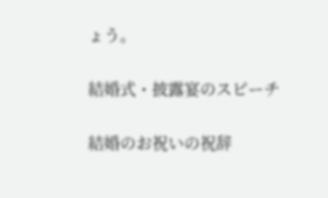ょう。

結婚式・披露宴のスピーチ

結婚のお祝いの祝辞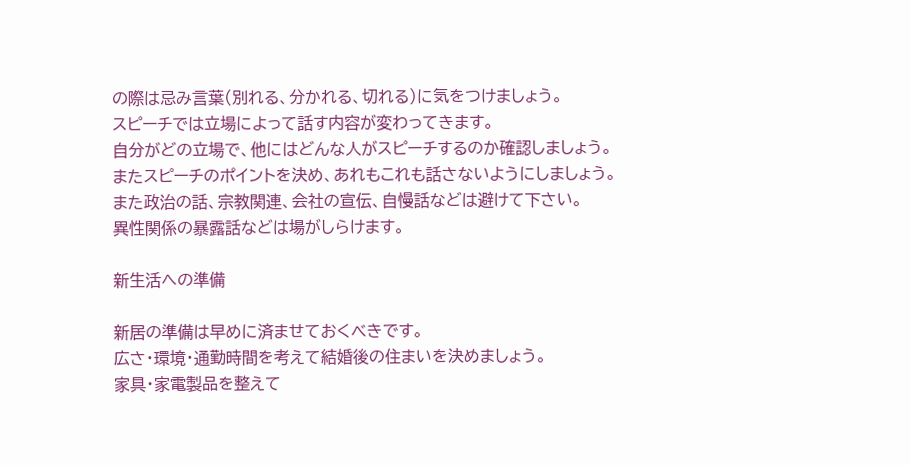の際は忌み言葉(別れる、分かれる、切れる)に気をつけましょう。
スピーチでは立場によって話す内容が変わってきます。
自分がどの立場で、他にはどんな人がスピーチするのか確認しましょう。
またスピーチのポイントを決め、あれもこれも話さないようにしましょう。
また政治の話、宗教関連、会社の宣伝、自慢話などは避けて下さい。
異性関係の暴露話などは場がしらけます。

新生活への準備

新居の準備は早めに済ませておくべきです。
広さ・環境・通勤時間を考えて結婚後の住まいを決めましょう。
家具・家電製品を整えて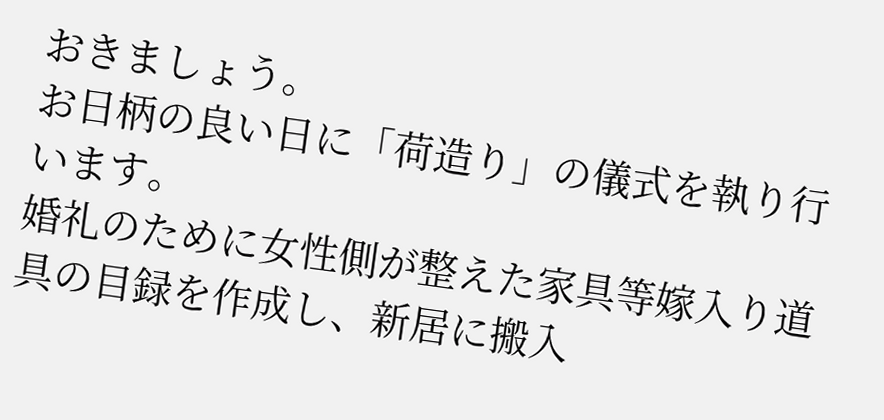おきましょう。
お日柄の良い日に「荷造り」の儀式を執り行います。
婚礼のために女性側が整えた家具等嫁入り道具の目録を作成し、新居に搬入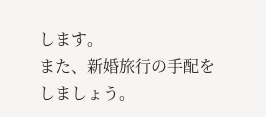します。
また、新婚旅行の手配をしましょう。